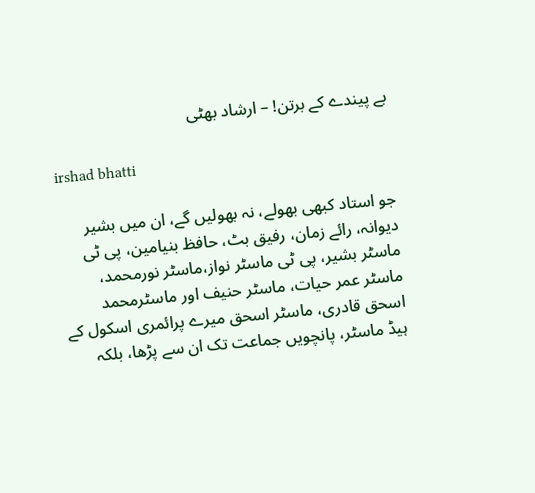بے پیندے کے برتن! – ارشاد بھٹی

irshad bhatti

جو استاد کبھی بھولے، نہ بھولیں گے، ان میں بشیر دیوانہ، رائے زمان، رفیق بٹ، حافظ بنیامین، پی ٹی ماسٹر بشیر، پی ٹی ماسٹر نواز،ماسٹر نورمحمد، ماسٹر عمر حیات، ماسٹر حنیف اور ماسٹرمحمد اسحق قادری، ماسٹر اسحق میرے پرائمری اسکول کے ہیڈ ماسٹر، پانچویں جماعت تک ان سے پڑھا، بلکہ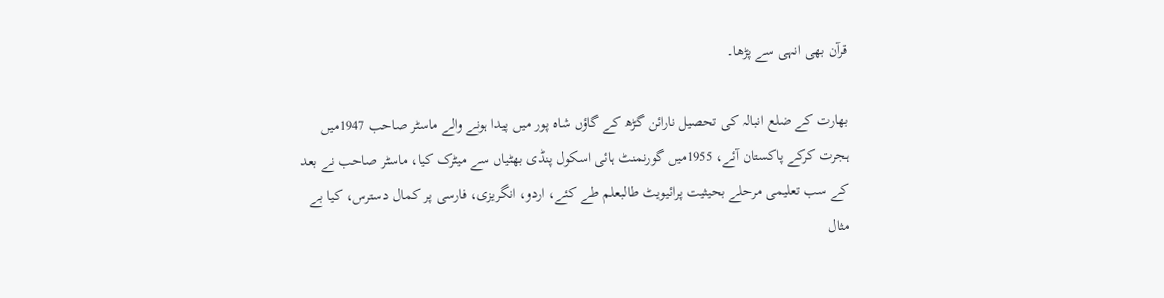قرآن بھی انہی سے پڑھا۔

بھارت کے ضلع انبالہ کی تحصیل نارائن گڑھ کے گاؤں شاہ پور میں پیدا ہونے والے ماسٹر صاحب 1947میں ہجرت کرکے پاکستان آئے، 1955میں گورنمنٹ ہائی اسکول پنڈی بھٹیاں سے میٹرک کیا، ماسٹر صاحب نے بعد کے سب تعلیمی مرحلے بحیثیت پرائیویٹ طالبعلم طے کئے، اردو، انگریزی، فارسی پر کمال دسترس، کیا بے مثال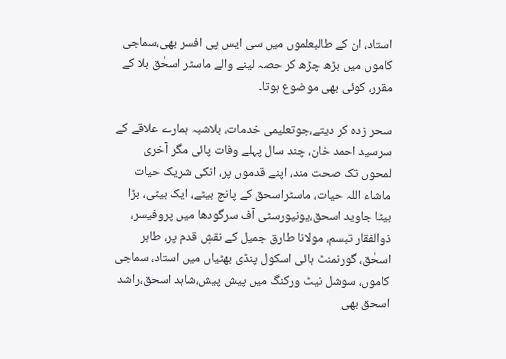استاد، ان کے طالبعلموں میں سی ایس پی افسر بھی،سماجی کاموں میں بڑھ چڑھ کر حصہ لینے والے ماسٹر اسحٰق بلا کے مقرر، کوئی بھی موضوع ہوتا۔

سحر زدہ کر دیتے،جوتعلیمی خدمات، بلاشبہ ہمارے علاقے کے سرسید احمد خان، چند سال پہلے وفات پائی مگر آخری لمحوں تک صحت مند، اپنے قدموں پر، انکی شریک حیات ماشاء اللہ حیات، ماسٹراسحق کے پانچ بیٹے، ایک بیٹی، بڑا بیٹا جاوید اسحق،یونیورسٹی آف سرگودھا میں پروفیسر، ذوالفقار تبسم، مولانا طارق جمیل کے نقشِ قدم پر، طاہر اسحٰق، گورنمنٹ ہائی اسکول پنڈی بھٹیاں میں استاد، سماجی کاموں، سوشل نیٹ ورکنگ میں پیش پیش،شاہد اسحق،راشد اسحق بھی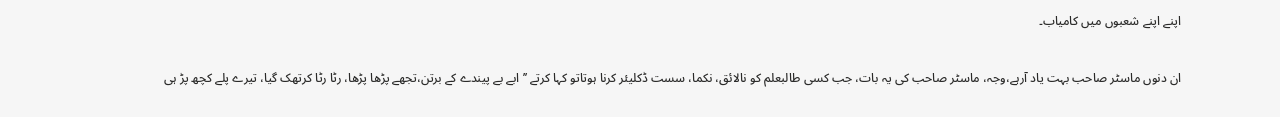اپنے اپنے شعبوں میں کامیاب۔

ان دنوں ماسٹر صاحب بہت یاد آرہے،وجہ، ماسٹر صاحب کی یہ بات، جب کسی طالبعلم کو نالائق، نکما، سست ڈکلیئر کرنا ہوتاتو کہا کرتے ’’ ابے بے پیندے کے برتن،تجھے پڑھا پڑھا، رٹا رٹا کرتھک گیا، تیرے پلے کچھ پڑ ہی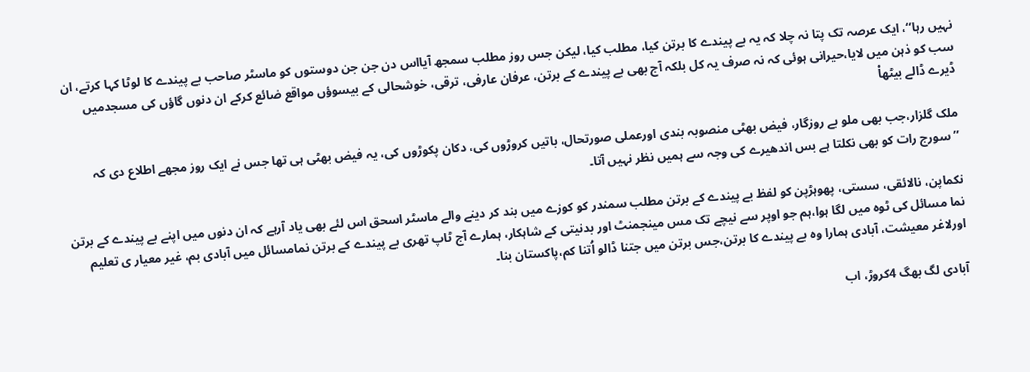نہیں رہا‘‘، ایک عرصہ تک پتا نہ چلا کہ یہ بے پیندے کا برتن کیا، مطلب کیا، لیکن جس روز مطلب سمجھ آیااس دن جن جن دوستوں کو ماسٹر صاحب بے پیندے کا لوٹا کہا کرتے، ان سب کو ذہن میں لایا،حیرانی ہوئی کہ نہ صرف یہ کل بلکہ آج بھی بے پیندے کے برتن، عرفان عارفی، ترقی، خوشحالی کے بیسوؤں مواقع ضائع کرکے ان دنوں گاؤں کی مسجدمیں ڈیرے ڈالے بیٹھاْ

ملک گلزار،جب بھی ملو بے روزگار، فیض بھٹی منصوبہ بندی اورعملی صورتحال، باتیں کروڑوں کی، دکان پکوڑوں کی، یہ فیض بھٹی ہی تھا جس نے ایک روز مجھے اطلاع دی کہ ’’سورج رات کو بھی نکلتا ہے بس اندھیرے کی وجہ سے ہمیں نظر نہیں آتا۔

نکماپن، نالائقی، سستی، پھوہڑپن کو لفظ بے پیندے کے برتن مطلب سمندر کو کوزے میں بند کر دینے والے ماسٹر اسحق اس لئے بھی یاد آرہے کہ ان دنوں میں اپنے بے پیندے کے برتن نما مسائل کی ٹوہ میں لگا ہوا،ہم جو اوپر سے نیچے تک مس مینجمنٹ اور بدنیتی کے شاہکار، ہمارے آج ٹاپ تھری بے پیندے کے برتن نمامسائل میں آبادی بم، غیر معیار ی تعلیم اورلاغر معیشت، آبادی ہمارا وہ بے پیندے کا برتن،جس برتن میں جتنا ڈالو اُتنا کم،پاکستان بنا۔

آبادی لگ بھگ 4کروڑ، اب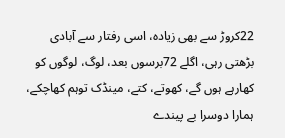22کروڑ سے بھی زیادہ، اسی رفتار سے آبادی بڑھتی رہی، اگلے 72برسوں بعد، لوگ، لوگوں کو کھارہے ہوں گے، کھوتے، کتے، مینڈک توہم کھاچکے، ہمارا دوسرا بے پیندے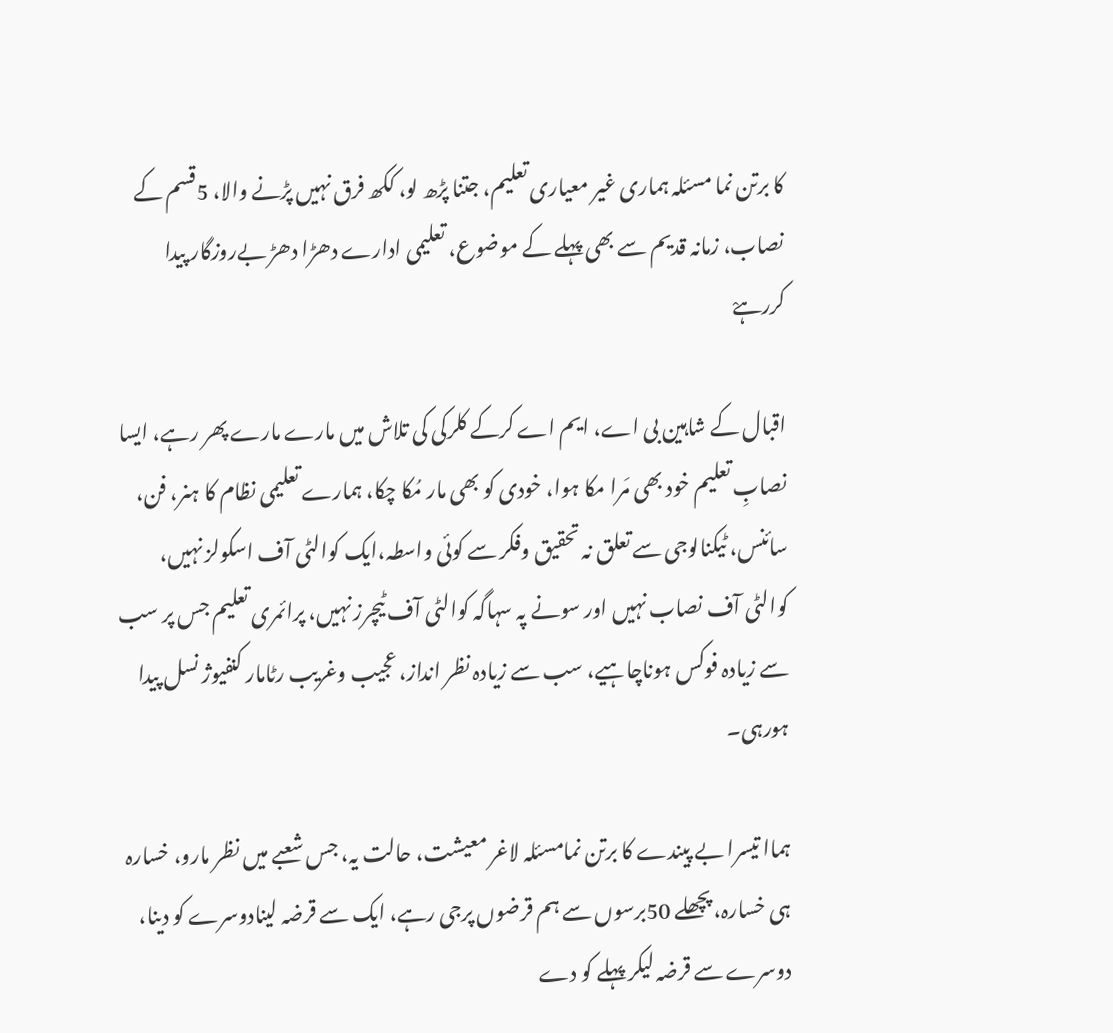کا برتن نما مسئلہ ہماری غیر معیاری تعلیم، جتنا پڑھ لو، ککھ فرق نہیں پڑنے والا، 5قسم کے نصاب، زمانہ قدیم سے بھی پہلے کے موضوع، تعلیمی ادارے دھڑا دھڑ بےروزگار پیدا کررہےْ

اقبال کے شاہین بی اے، ایم اے کرکے کلرکی کی تلاش میں مارے مارے پھر رہے، ایسا نصابِ تعلیم خود بھی مَرا مکا ہوا، خودی کو بھی مار مُکا چکا، ہمارے تعلیمی نظام کا ہنر، فن، سائنس، ٹیکنالوجی سے تعلق نہ تحقیق وفکر سے کوئی واسطہ،ایک کوالٹی آف اسکولز نہیں، کوالٹی آف نصاب نہیں اور سونے پہ سہاگہ کوالٹی آف ٹیچرز نہیں، پرائمری تعلیم جس پر سب سے زیادہ فوکس ہوناچاہیے، سب سے زیادہ نظر انداز، عجیب وغریب رٹامار کنفیوژ نسل پیدا ہورہی۔

ہماا تیسرا بے پیندے کا برتن نمامسئلہ لاغر معیشت، حالت یہ، جس شعبے میں نظر مارو، خسارہ ہی خسارہ، پچھلے 50برسوں سے ہم قرضوں پرجی رہے، ایک سے قرضہ لینادوسرے کو دینا، دوسرے سے قرضہ لیکر پہلے کو دے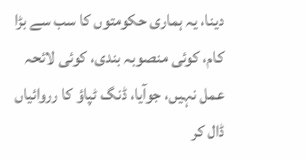دینا، یہ ہماری حکومتوں کا سب سے بڑا کام، کوئی منصوبہ بندی، کوئی لائحہ عمل نہیں، جوآیا، ڈنگ ٹپاؤ کا رروائیاں ڈال کر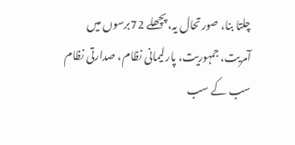چلتا بنا، صورتحال یہ، پچھلے 72برسوں میں آمریت، جمہوریت، پارلیمانی نظام، صدارتی نظام سب کے سب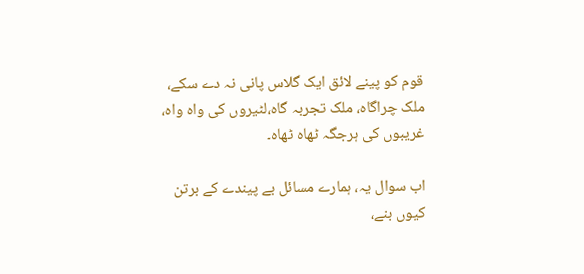قوم کو پینے لائق ایک گلاس پانی نہ دے سکے، ملک چراگاہ، ملک تجربہ گاہ،لٹیروں کی واہ واہ، غریبوں کی ہرجگہ ٹھاہ ٹھاہ۔

اب سوال یہ، ہمارے مسائل بے پیندے کے برتن کیوں بنے،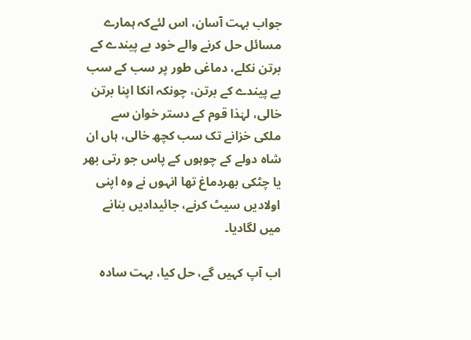جواب بہت آسان، اس لئےکہ ہمارے مسائل حل کرنے والے خود بے پیندے کے برتن نکلے، دماغی طور پر سب کے سب بے پیندے کے برتن، چونکہ انکا اپنا برتن خالی، لہٰذا قوم کے دستر خوان سے ملکی خزانے تک سب کچھ خالی، ہاں ان شاہ دولے کے چوہوں کے پاس جو رتی بھر یا چٹکی بھردماغ تھا انہوں نے وہ اپنی اولادیں سیٹ کرنے، جائیدادیں بنانے میں لگادیا۔

اب آپ کہیں گے، حل کیا، بہت سادہ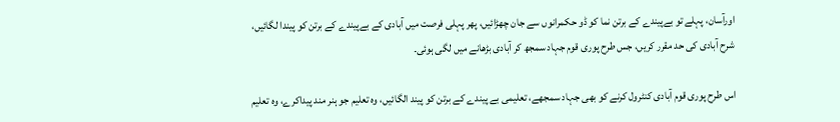اورآسان، پہلے تو بےپیندے کے برتن نما کو ڈو حکمرانوں سے جان چھڑائیں، پھر پہلی فرصت میں آبادی کے بےپیندے کے برتن کو پیندا لگائیں، شرح آبادی کی حد مقرر کریں، جس طرح پوری قوم جہاد سمجھ کر آبادی بڑھانے میں لگی ہوئی۔

اس طرح پوری قوم آبادی کنٹرول کرنے کو بھی جہاد سمجھے، تعلیمی بے پیندے کے برتن کو پیند الگائیں، وہ تعلیم جو ہنر مند پیداکرے، وہ تعلیم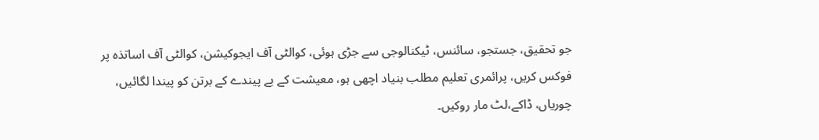جو تحقیق، جستجو، سائنس، ٹیکنالوجی سے جڑی ہوئی، کوالٹی آف ایجوکیشن، کوالٹی آف اساتذہ پر فوکس کریں، پرائمری تعلیم مطلب بنیاد اچھی ہو، معیشت کے بے پیندے کے برتن کو پیندا لگائیں، چوریاں، ڈاکے،لٹ مار روکیں۔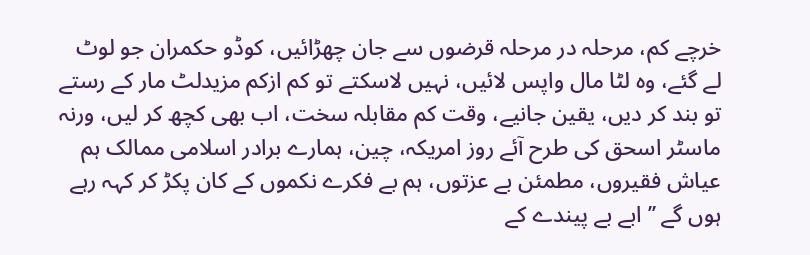خرچے کم، مرحلہ در مرحلہ قرضوں سے جان چھڑائیں، کوڈو حکمران جو لوٹ لے گئے، وہ لٹا مال واپس لائیں، نہیں لاسکتے تو کم ازکم مزیدلٹ مار کے رستے تو بند کر دیں، یقین جانیے، وقت کم مقابلہ سخت، اب بھی کچھ کر لیں، ورنہ ماسٹر اسحق کی طرح آئے روز امریکہ، چین، ہمارے برادر اسلامی ممالک ہم عیاش فقیروں، مطمئن بے عزتوں، ہم بے فکرے نکموں کے کان پکڑ کر کہہ رہے ہوں گے ’’ ابے بے پیندے کے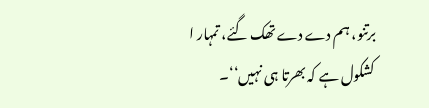برتنو، ہم دے دے تھک گئے، تمہار ا کشکول ہے کہ بھرتا ہی نہیں‘‘۔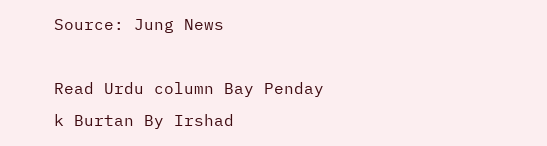Source: Jung News

Read Urdu column Bay Penday k Burtan By Irshad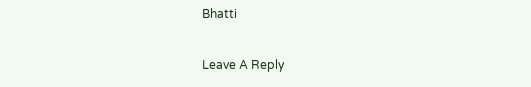Bhatti

Leave A Reply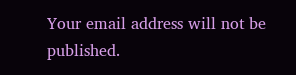Your email address will not be published.